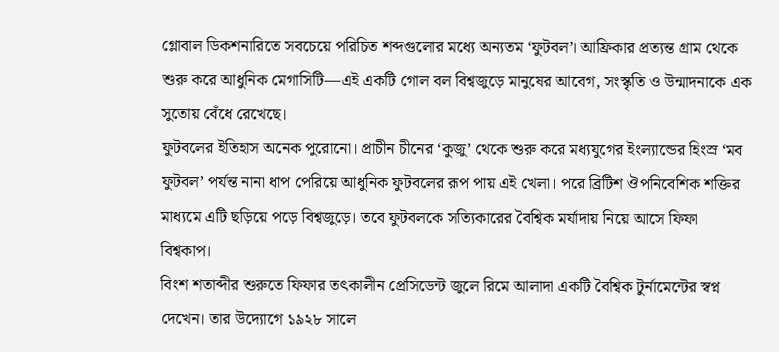গ্লোবাল ডিকশনারিতে সবচেয়ে পরিচিত শব্দগুলোর মধ্যে অন্যতম ‘ফুটবল’। আফ্রিকার প্রত্যন্ত গ্রাম থেকে শুরু করে আধুনিক মেগাসিটি—এই একটি গোল বল বিশ্বজুড়ে মানুষের আবেগ, সংস্কৃতি ও উন্মাদনাকে এক সুতোয় বেঁধে রেখেছে।
ফুটবলের ইতিহাস অনেক পুরোনো। প্রাচীন চীনের ‘কুজু’ থেকে শুরু করে মধ্যযুগের ইংল্যান্ডের হিংস্র ‘মব ফুটবল’ পর্যন্ত নানা ধাপ পেরিয়ে আধুনিক ফুটবলের রূপ পায় এই খেলা। পরে ব্রিটিশ ঔপনিবেশিক শক্তির মাধ্যমে এটি ছড়িয়ে পড়ে বিশ্বজুড়ে। তবে ফুটবলকে সত্যিকারের বৈশ্বিক মর্যাদায় নিয়ে আসে ফিফা বিশ্বকাপ।
বিংশ শতাব্দীর শুরুতে ফিফার তৎকালীন প্রেসিডেন্ট জুলে রিমে আলাদা একটি বৈশ্বিক টুর্নামেন্টের স্বপ্ন দেখেন। তার উদ্যোগে ১৯২৮ সালে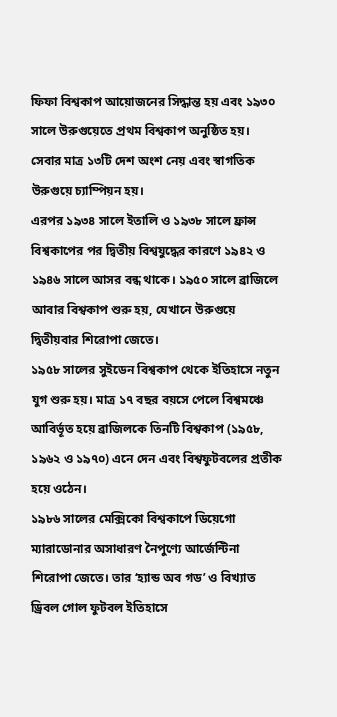ফিফা বিশ্বকাপ আয়োজনের সিদ্ধান্ত হয় এবং ১৯৩০ সালে উরুগুয়েতে প্রথম বিশ্বকাপ অনুষ্ঠিত হয়। সেবার মাত্র ১৩টি দেশ অংশ নেয় এবং স্বাগতিক উরুগুয়ে চ্যাম্পিয়ন হয়।
এরপর ১৯৩৪ সালে ইতালি ও ১৯৩৮ সালে ফ্রান্স বিশ্বকাপের পর দ্বিতীয় বিশ্বযুদ্ধের কারণে ১৯৪২ ও ১৯৪৬ সালে আসর বন্ধ থাকে। ১৯৫০ সালে ব্রাজিলে আবার বিশ্বকাপ শুরু হয়, যেখানে উরুগুয়ে দ্বিতীয়বার শিরোপা জেতে।
১৯৫৮ সালের সুইডেন বিশ্বকাপ থেকে ইতিহাসে নতুন যুগ শুরু হয়। মাত্র ১৭ বছর বয়সে পেলে বিশ্বমঞ্চে আবির্ভূত হয়ে ব্রাজিলকে তিনটি বিশ্বকাপ (১৯৫৮, ১৯৬২ ও ১৯৭০) এনে দেন এবং বিশ্বফুটবলের প্রতীক হয়ে ওঠেন।
১৯৮৬ সালের মেক্সিকো বিশ্বকাপে ডিয়েগো ম্যারাডোনার অসাধারণ নৈপুণ্যে আর্জেন্টিনা শিরোপা জেতে। তার ‘হ্যান্ড অব গড’ ও বিখ্যাত ড্রিবল গোল ফুটবল ইতিহাসে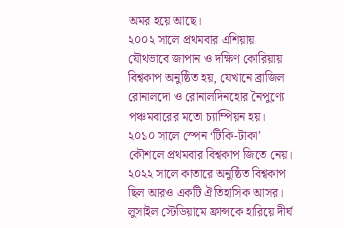অমর হয়ে আছে।
২০০২ সালে প্রথমবার এশিয়ায় যৌথভাবে জাপান ও দক্ষিণ কোরিয়ায় বিশ্বকাপ অনুষ্ঠিত হয়, যেখানে ব্রাজিল রোনালদো ও রোনালদিনহোর নৈপুণ্যে পঞ্চমবারের মতো চ্যাম্পিয়ন হয়। ২০১০ সালে স্পেন ‘টিকি-টাকা’ কৌশলে প্রথমবার বিশ্বকাপ জিতে নেয়।
২০২২ সালে কাতারে অনুষ্ঠিত বিশ্বকাপ ছিল আরও একটি ঐতিহাসিক আসর। লুসাইল স্টেডিয়ামে ফ্রান্সকে হারিয়ে দীর্ঘ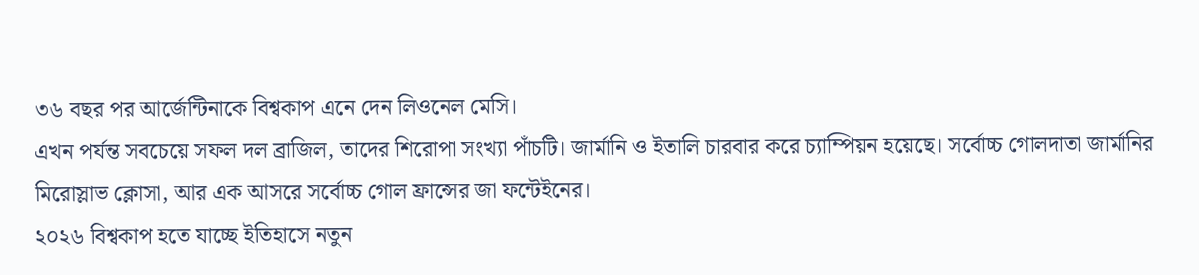৩৬ বছর পর আর্জেন্টিনাকে বিশ্বকাপ এনে দেন লিওনেল মেসি।
এখন পর্যন্ত সবচেয়ে সফল দল ব্রাজিল, তাদের শিরোপা সংখ্যা পাঁচটি। জার্মানি ও ইতালি চারবার করে চ্যাম্পিয়ন হয়েছে। সর্বোচ্চ গোলদাতা জার্মানির মিরোস্লাভ ক্লোসা, আর এক আসরে সর্বোচ্চ গোল ফ্রান্সের জা ফন্টেইনের।
২০২৬ বিশ্বকাপ হতে যাচ্ছে ইতিহাসে নতুন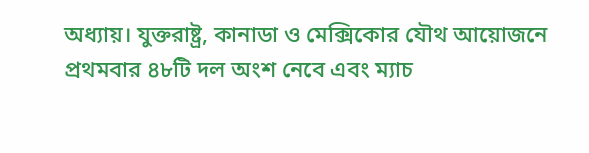অধ্যায়। যুক্তরাষ্ট্র, কানাডা ও মেক্সিকোর যৌথ আয়োজনে প্রথমবার ৪৮টি দল অংশ নেবে এবং ম্যাচ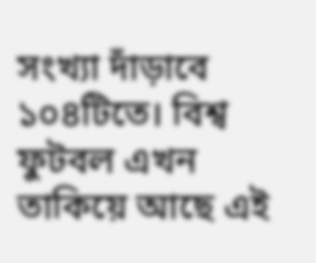সংখ্যা দাঁড়াবে ১০৪টিতে। বিশ্ব ফুটবল এখন তাকিয়ে আছে এই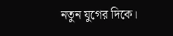নতুন যুগের দিকে।